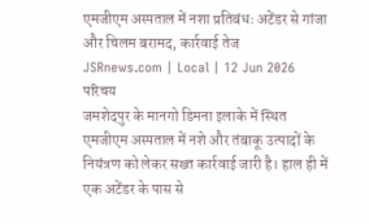एमजीएम अस्पताल में नशा प्रतिबंधः अटेंडर से गांजा और चिलम बरामद, कार्रवाई तेज
JSRnews.com | Local | 12 Jun 2026
परिचय
जमशेदपुर के मानगो डिमना इलाके में स्थित एमजीएम अस्पताल में नशे और तंबाकू उत्पादों के नियंत्रण को लेकर सख्त कार्रवाई जारी है। हाल ही में एक अटेंडर के पास से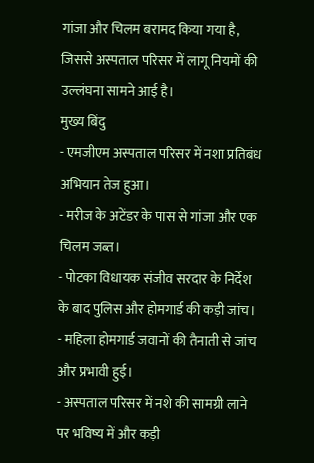गांजा और चिलम बरामद किया गया है, जिससे अस्पताल परिसर में लागू नियमों की उल्लंघना सामने आई है।
मुख्य बिंदु
- एमजीएम अस्पताल परिसर में नशा प्रतिबंध अभियान तेज हुआ।
- मरीज के अटेंडर के पास से गांजा और एक चिलम जब्त।
- पोटका विधायक संजीव सरदार के निर्देश के बाद पुलिस और होमगार्ड की कड़ी जांच।
- महिला होमगार्ड जवानों की तैनाती से जांच और प्रभावी हुई।
- अस्पताल परिसर में नशे की सामग्री लाने पर भविष्य में और कड़ी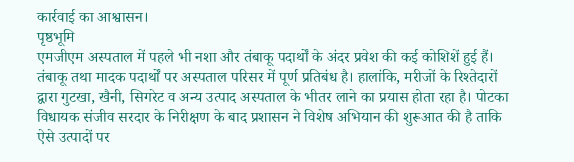कार्रवाई का आश्वासन।
पृष्ठभूमि
एमजीएम अस्पताल में पहले भी नशा और तंबाकू पदार्थों के अंदर प्रवेश की कई कोशिशें हुई हैं। तंबाकू तथा मादक पदार्थों पर अस्पताल परिसर में पूर्ण प्रतिबंध है। हालांकि, मरीजों के रिश्तेदारों द्वारा गुटखा, खैनी, सिगरेट व अन्य उत्पाद अस्पताल के भीतर लाने का प्रयास होता रहा है। पोटका विधायक संजीव सरदार के निरीक्षण के बाद प्रशासन ने विशेष अभियान की शुरूआत की है ताकि ऐसे उत्पादों पर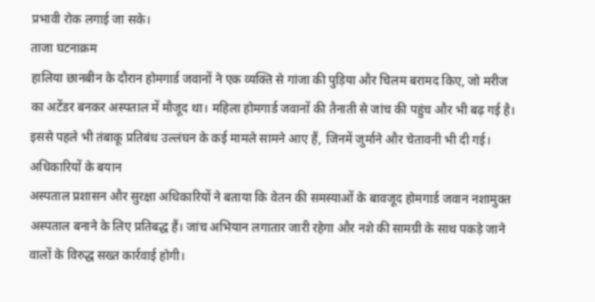प्रभावी रोक लगाई जा सके।
ताजा घटनाक्रम
हालिया छानबीन के दौरान होमगार्ड जवानों ने एक व्यक्ति से गांजा की पुड़िया और चिलम बरामद किए, जो मरीज का अटेंडर बनकर अस्पताल में मौजूद था। महिला होमगार्ड जवानों की तैनाती से जांच की पहुंच और भी बढ़ गई है। इससे पहले भी तंबाकू प्रतिबंध उल्लंघन के कई मामले सामने आए हैं, जिनमें जुर्माने और चेतावनी भी दी गई।
अधिकारियों के बयान
अस्पताल प्रशासन और सुरक्षा अधिकारियों ने बताया कि वेतन की समस्याओं के बावजूद होमगार्ड जवान नशामुक्त अस्पताल बनाने के लिए प्रतिबद्ध हैं। जांच अभियान लगातार जारी रहेगा और नशे की सामग्री के साथ पकड़े जाने वालों के विरुद्ध सख्त कार्रवाई होगी।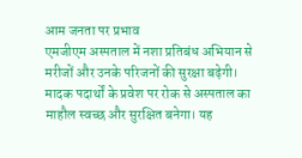आम जनता पर प्रभाव
एमजीएम अस्पताल में नशा प्रतिबंध अभियान से मरीजों और उनके परिजनों की सुरक्षा बढ़ेगी। मादक पदार्थों के प्रवेश पर रोक से अस्पताल का माहौल स्वच्छ और सुरक्षित बनेगा। यह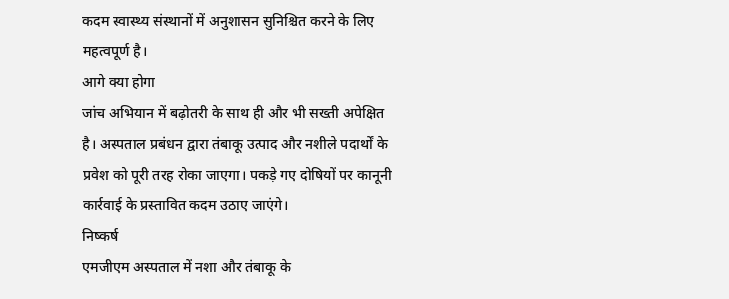कदम स्वास्थ्य संस्थानों में अनुशासन सुनिश्चित करने के लिए महत्वपूर्ण है।
आगे क्या होगा
जांच अभियान में बढ़ोतरी के साथ ही और भी सख्ती अपेक्षित है। अस्पताल प्रबंधन द्वारा तंबाकू उत्पाद और नशीले पदार्थों के प्रवेश को पूरी तरह रोका जाएगा। पकड़े गए दोषियों पर कानूनी कार्रवाई के प्रस्तावित कदम उठाए जाएंगे।
निष्कर्ष
एमजीएम अस्पताल में नशा और तंबाकू के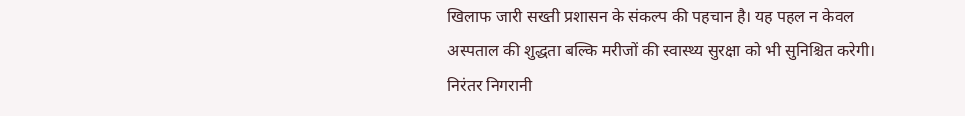खिलाफ जारी सख्ती प्रशासन के संकल्प की पहचान है। यह पहल न केवल अस्पताल की शुद्धता बल्कि मरीजों की स्वास्थ्य सुरक्षा को भी सुनिश्चित करेगी। निरंतर निगरानी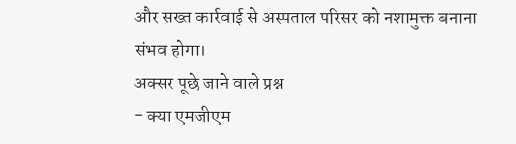और सख्त कार्रवाई से अस्पताल परिसर को नशामुक्त बनाना संभव होगा।
अक्सर पूछे जाने वाले प्रश्न
- क्या एमजीएम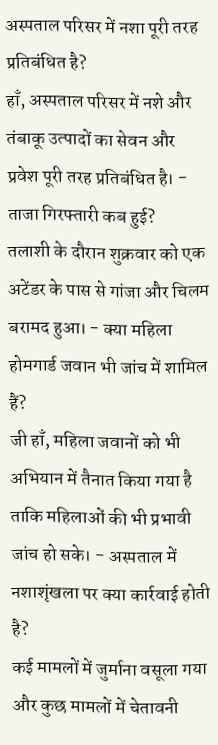अस्पताल परिसर में नशा पूरी तरह प्रतिबंधित है?
हाँ, अस्पताल परिसर में नशे और तंबाकू उत्पादों का सेवन और प्रवेश पूरी तरह प्रतिबंधित है। - ताजा गिरफ्तारी कब हुई?
तलाशी के दौरान शुक्रवार को एक अटेंडर के पास से गांजा और चिलम बरामद हुआ। - क्या महिला होमगार्ड जवान भी जांच में शामिल हैं?
जी हाँ, महिला जवानों को भी अभियान में तैनात किया गया है ताकि महिलाओं की भी प्रभावी जांच हो सके। - अस्पताल में नशाशृंखला पर क्या कार्रवाई होती है?
कई मामलों में जुर्माना वसूला गया और कुछ मामलों में चेतावनी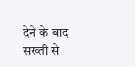देने के बाद सख्ती से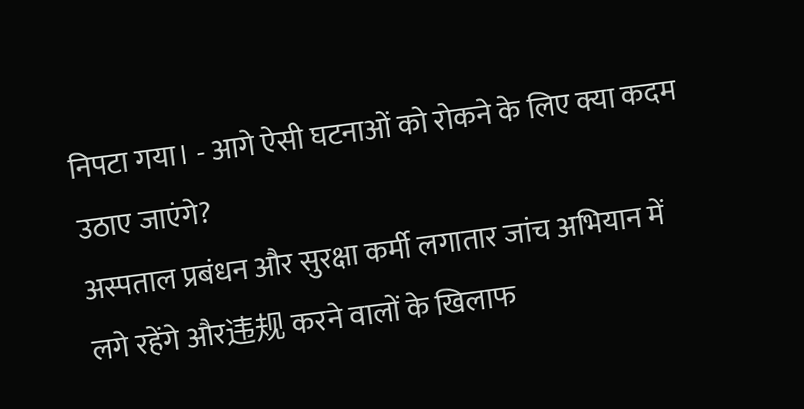निपटा गया। - आगे ऐसी घटनाओं को रोकने के लिए क्या कदम उठाए जाएंगे?
अस्पताल प्रबंधन और सुरक्षा कर्मी लगातार जांच अभियान में लगे रहेंगे और违规 करने वालों के खिलाफ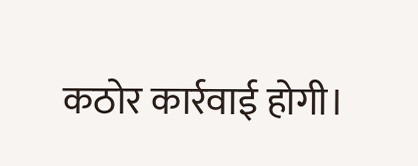कठोर कार्रवाई होगी।